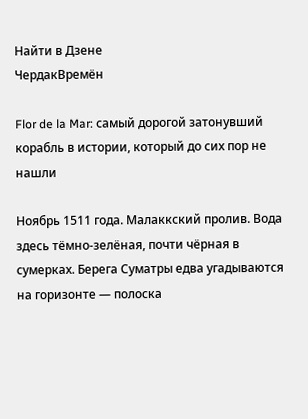Найти в Дзене
ЧердакВремён

Flor de la Mar: самый дорогой затонувший корабль в истории, который до сих пор не нашли

Ноябрь 1511 года. Малаккский пролив. Вода здесь тёмно-зелёная, почти чёрная в сумерках. Берега Суматры едва угадываются на горизонте — полоска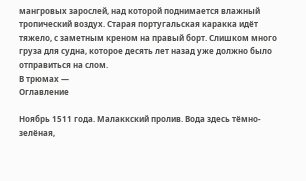мангровых зарослей, над которой поднимается влажный тропический воздух. Старая португальская каракка идёт тяжело, с заметным креном на правый борт. Слишком много груза для судна, которое десять лет назад уже должно было отправиться на слом.
В трюмах —
Оглавление

Ноябрь 1511 года. Малаккский пролив. Вода здесь тёмно-зелёная,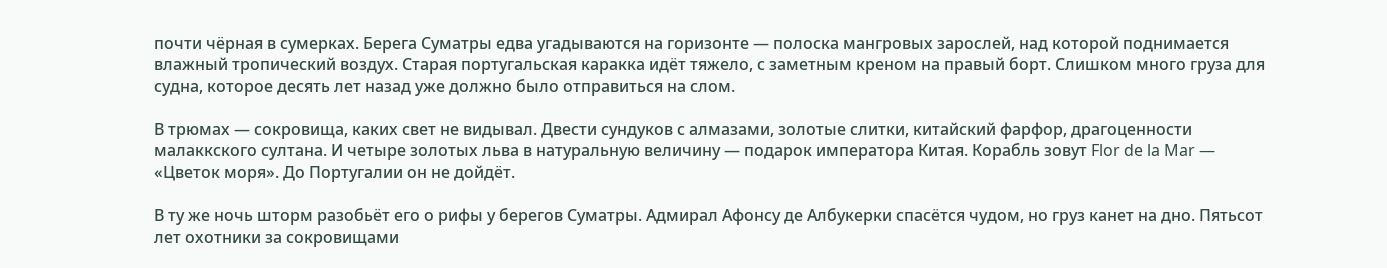почти чёрная в сумерках. Берега Суматры едва угадываются на горизонте — полоска мангровых зарослей, над которой поднимается влажный тропический воздух. Старая португальская каракка идёт тяжело, с заметным креном на правый борт. Слишком много груза для судна, которое десять лет назад уже должно было отправиться на слом.

В трюмах — сокровища, каких свет не видывал. Двести сундуков с алмазами, золотые слитки, китайский фарфор, драгоценности малаккского султана. И четыре золотых льва в натуральную величину — подарок императора Китая. Корабль зовут Flor de la Mar — «Цветок моря». До Португалии он не дойдёт.

В ту же ночь шторм разобьёт его о рифы у берегов Суматры. Адмирал Афонсу де Албукерки спасётся чудом, но груз канет на дно. Пятьсот лет охотники за сокровищами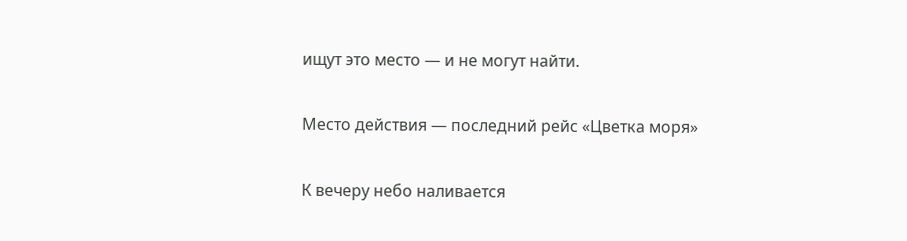ищут это место — и не могут найти.

Место действия — последний рейс «Цветка моря»

К вечеру небо наливается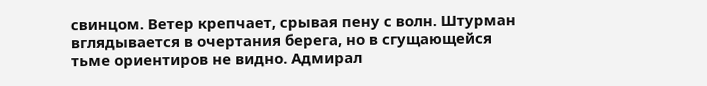свинцом. Ветер крепчает, срывая пену с волн. Штурман вглядывается в очертания берега, но в сгущающейся тьме ориентиров не видно. Адмирал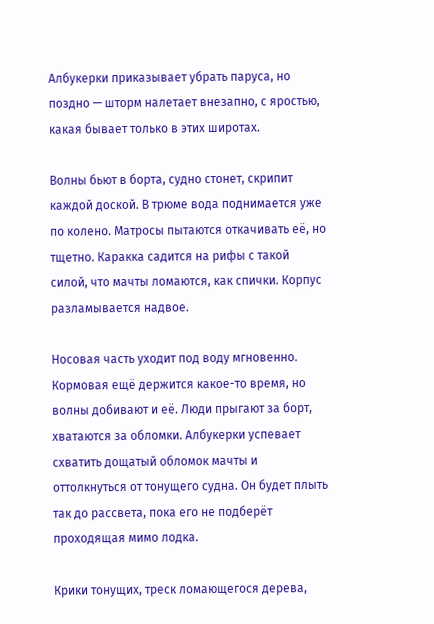Албукерки приказывает убрать паруса, но поздно — шторм налетает внезапно, с яростью, какая бывает только в этих широтах.

Волны бьют в борта, судно стонет, скрипит каждой доской. В трюме вода поднимается уже по колено. Матросы пытаются откачивать её, но тщетно. Каракка садится на рифы с такой силой, что мачты ломаются, как спички. Корпус разламывается надвое.

Носовая часть уходит под воду мгновенно. Кормовая ещё держится какое-то время, но волны добивают и её. Люди прыгают за борт, хватаются за обломки. Албукерки успевает схватить дощатый обломок мачты и оттолкнуться от тонущего судна. Он будет плыть так до рассвета, пока его не подберёт проходящая мимо лодка.

Крики тонущих, треск ломающегося дерева,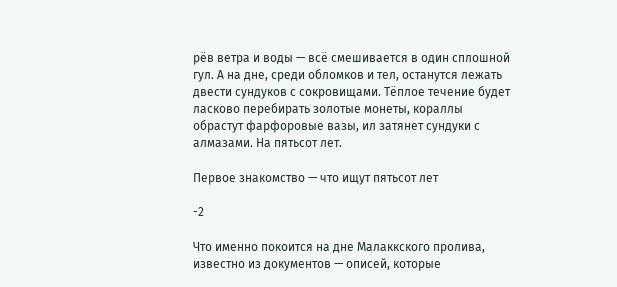рёв ветра и воды — всё смешивается в один сплошной гул. А на дне, среди обломков и тел, останутся лежать двести сундуков с сокровищами. Тёплое течение будет ласково перебирать золотые монеты, кораллы обрастут фарфоровые вазы, ил затянет сундуки с алмазами. На пятьсот лет.

Первое знакомство — что ищут пятьсот лет

-2

Что именно покоится на дне Малаккского пролива, известно из документов — описей, которые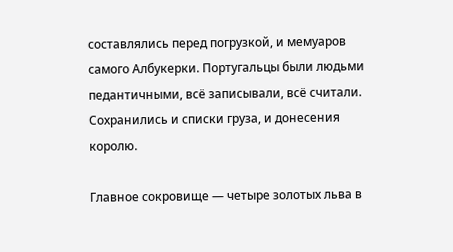составлялись перед погрузкой, и мемуаров самого Албукерки. Португальцы были людьми педантичными, всё записывали, всё считали. Сохранились и списки груза, и донесения королю.

Главное сокровище — четыре золотых льва в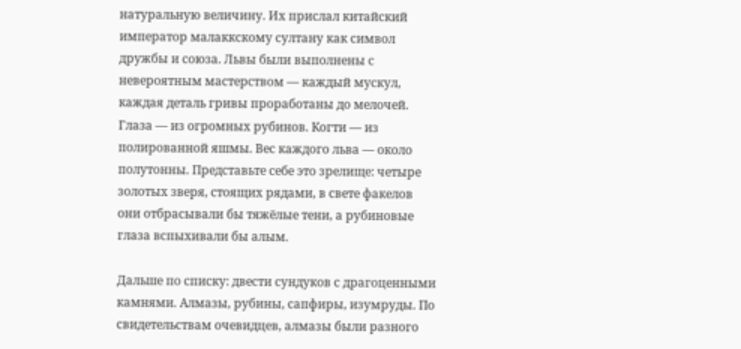натуральную величину. Их прислал китайский император малаккскому султану как символ дружбы и союза. Львы были выполнены с невероятным мастерством — каждый мускул, каждая деталь гривы проработаны до мелочей. Глаза — из огромных рубинов. Когти — из полированной яшмы. Вес каждого льва — около полутонны. Представьте себе это зрелище: четыре золотых зверя, стоящих рядами, в свете факелов они отбрасывали бы тяжёлые тени, а рубиновые глаза вспыхивали бы алым.

Дальше по списку: двести сундуков с драгоценными камнями. Алмазы, рубины, сапфиры, изумруды. По свидетельствам очевидцев, алмазы были разного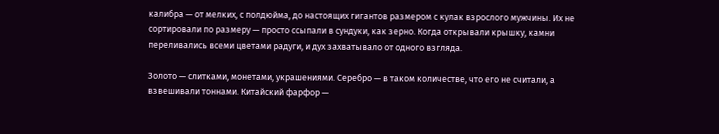калибра — от мелких, с полдюйма, до настоящих гигантов размером с кулак взрослого мужчины. Их не сортировали по размеру — просто ссыпали в сундуки, как зерно. Когда открывали крышку, камни переливались всеми цветами радуги, и дух захватывало от одного взгляда.

Золото — слитками, монетами, украшениями. Серебро — в таком количестве, что его не считали, а взвешивали тоннами. Китайский фарфор —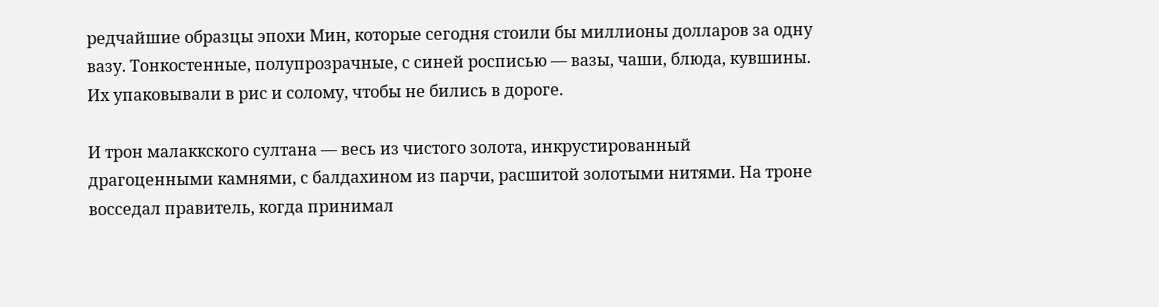редчайшие образцы эпохи Мин, которые сегодня стоили бы миллионы долларов за одну вазу. Тонкостенные, полупрозрачные, с синей росписью — вазы, чаши, блюда, кувшины. Их упаковывали в рис и солому, чтобы не бились в дороге.

И трон малаккского султана — весь из чистого золота, инкрустированный драгоценными камнями, с балдахином из парчи, расшитой золотыми нитями. На троне восседал правитель, когда принимал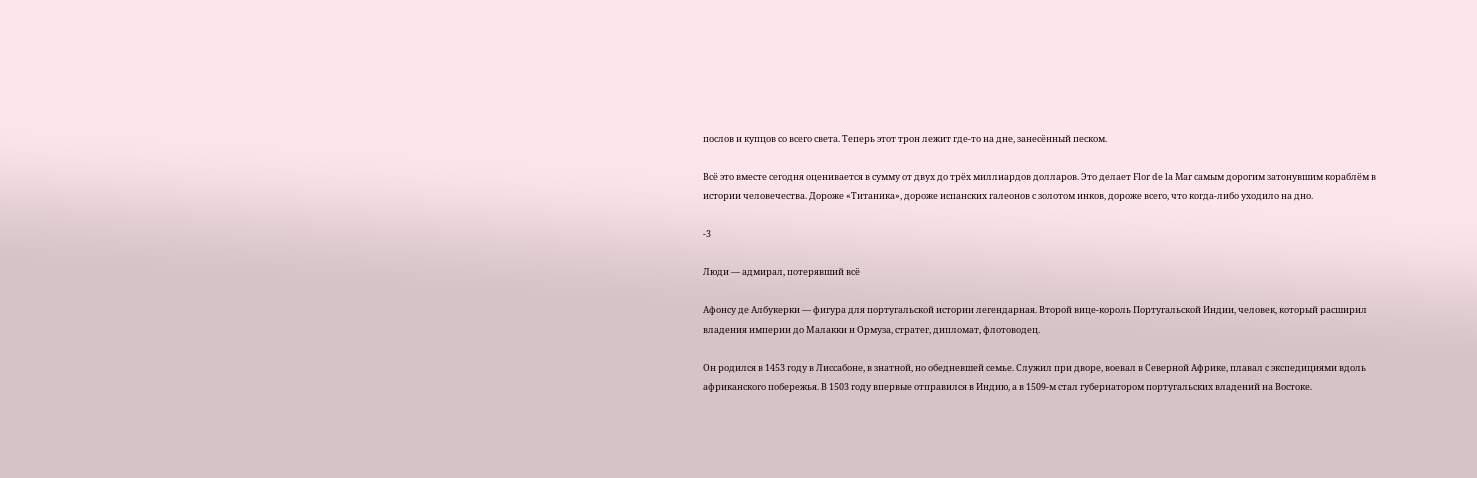послов и купцов со всего света. Теперь этот трон лежит где-то на дне, занесённый песком.

Всё это вместе сегодня оценивается в сумму от двух до трёх миллиардов долларов. Это делает Flor de la Mar самым дорогим затонувшим кораблём в истории человечества. Дороже «Титаника», дороже испанских галеонов с золотом инков, дороже всего, что когда-либо уходило на дно.

-3

Люди — адмирал, потерявший всё

Афонсу де Албукерки — фигура для португальской истории легендарная. Второй вице-король Португальской Индии, человек, который расширил владения империи до Малакки и Ормуза, стратег, дипломат, флотоводец.

Он родился в 1453 году в Лиссабоне, в знатной, но обедневшей семье. Служил при дворе, воевал в Северной Африке, плавал с экспедициями вдоль африканского побережья. В 1503 году впервые отправился в Индию, а в 1509-м стал губернатором португальских владений на Востоке.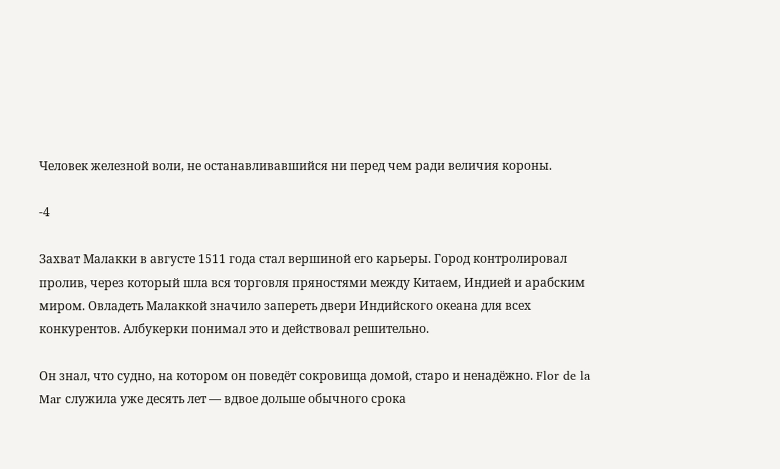Человек железной воли, не останавливавшийся ни перед чем ради величия короны.

-4

Захват Малакки в августе 1511 года стал вершиной его карьеры. Город контролировал пролив, через который шла вся торговля пряностями между Китаем, Индией и арабским миром. Овладеть Малаккой значило запереть двери Индийского океана для всех конкурентов. Албукерки понимал это и действовал решительно.

Он знал, что судно, на котором он поведёт сокровища домой, старо и ненадёжно. Flor de la Mar служила уже десять лет — вдвое дольше обычного срока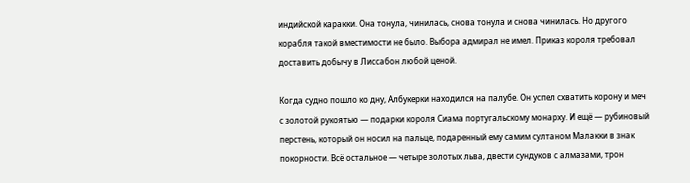индийской каракки. Она тонула, чинилась, снова тонула и снова чинилась. Но другого корабля такой вместимости не было. Выбора адмирал не имел. Приказ короля требовал доставить добычу в Лиссабон любой ценой.

Когда судно пошло ко дну, Албукерки находился на палубе. Он успел схватить корону и меч с золотой рукоятью — подарки короля Сиама португальскому монарху. И ещё — рубиновый перстень, который он носил на пальце, подаренный ему самим султаном Малакки в знак покорности. Всё остальное — четыре золотых льва, двести сундуков с алмазами, трон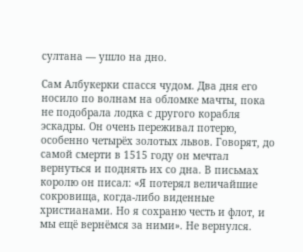султана — ушло на дно.

Сам Албукерки спасся чудом. Два дня его носило по волнам на обломке мачты, пока не подобрала лодка с другого корабля эскадры. Он очень переживал потерю, особенно четырёх золотых львов. Говорят, до самой смерти в 1515 году он мечтал вернуться и поднять их со дна. В письмах королю он писал: «Я потерял величайшие сокровища, когда-либо виденные христианами. Но я сохраню честь и флот, и мы ещё вернёмся за ними». Не вернулся.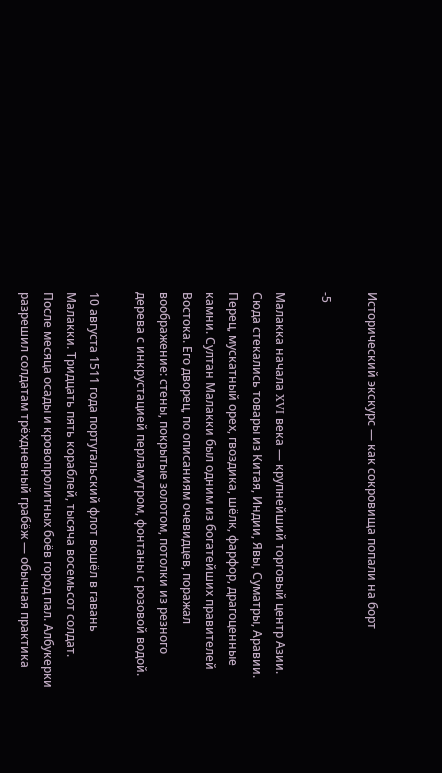Исторический экскурс — как сокровища попали на борт

-5

Малакка начала XVI века — крупнейший торговый центр Азии. Сюда стекались товары из Китая, Индии, Явы, Суматры, Аравии. Перец, мускатный орех, гвоздика, шёлк, фарфор, драгоценные камни. Султан Малакки был одним из богатейших правителей Востока. Его дворец, по описаниям очевидцев, поражал воображение: стены, покрытые золотом, потолки из резного дерева с инкрустацией перламутром, фонтаны с розовой водой.

10 августа 1511 года португальский флот вошёл в гавань Малакки. Тридцать пять кораблей, тысяча восемьсот солдат. После месяца осады и кровопролитных боёв город пал. Албукерки разрешил солдатам трёхдневный грабёж — обычная практика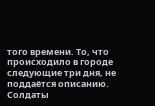того времени. То, что происходило в городе следующие три дня, не поддаётся описанию. Солдаты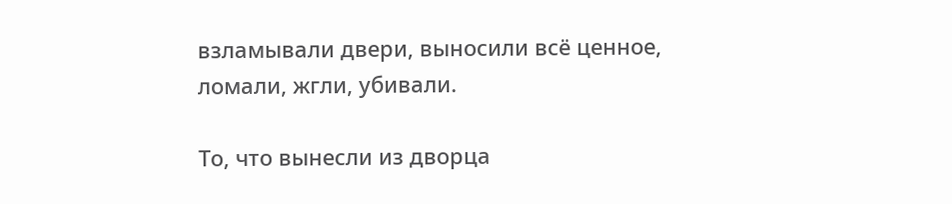взламывали двери, выносили всё ценное, ломали, жгли, убивали.

То, что вынесли из дворца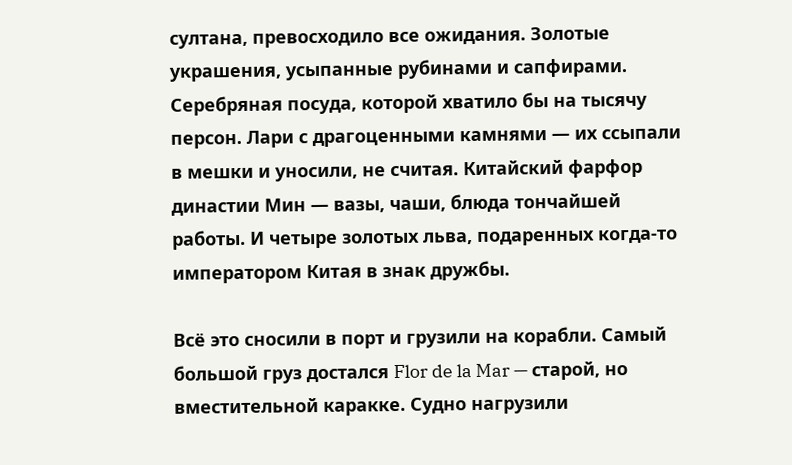султана, превосходило все ожидания. Золотые украшения, усыпанные рубинами и сапфирами. Серебряная посуда, которой хватило бы на тысячу персон. Лари с драгоценными камнями — их ссыпали в мешки и уносили, не считая. Китайский фарфор династии Мин — вазы, чаши, блюда тончайшей работы. И четыре золотых льва, подаренных когда-то императором Китая в знак дружбы.

Всё это сносили в порт и грузили на корабли. Самый большой груз достался Flor de la Mar — старой, но вместительной каракке. Судно нагрузили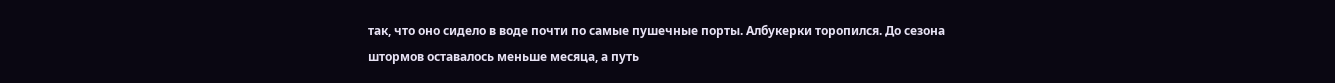так, что оно сидело в воде почти по самые пушечные порты. Албукерки торопился. До сезона штормов оставалось меньше месяца, а путь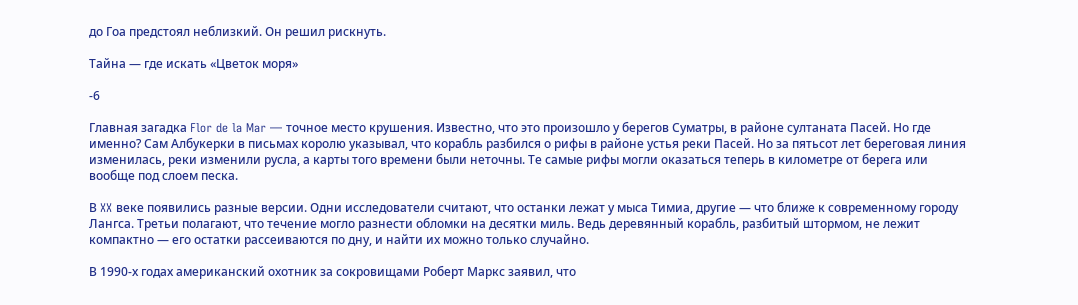до Гоа предстоял неблизкий. Он решил рискнуть.

Тайна — где искать «Цветок моря»

-6

Главная загадка Flor de la Mar — точное место крушения. Известно, что это произошло у берегов Суматры, в районе султаната Пасей. Но где именно? Сам Албукерки в письмах королю указывал, что корабль разбился о рифы в районе устья реки Пасей. Но за пятьсот лет береговая линия изменилась, реки изменили русла, а карты того времени были неточны. Те самые рифы могли оказаться теперь в километре от берега или вообще под слоем песка.

В XX веке появились разные версии. Одни исследователи считают, что останки лежат у мыса Тимиа, другие — что ближе к современному городу Лангса. Третьи полагают, что течение могло разнести обломки на десятки миль. Ведь деревянный корабль, разбитый штормом, не лежит компактно — его остатки рассеиваются по дну, и найти их можно только случайно.

В 1990-х годах американский охотник за сокровищами Роберт Маркс заявил, что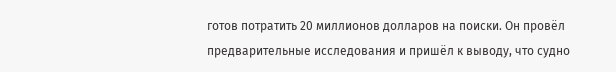готов потратить 20 миллионов долларов на поиски. Он провёл предварительные исследования и пришёл к выводу, что судно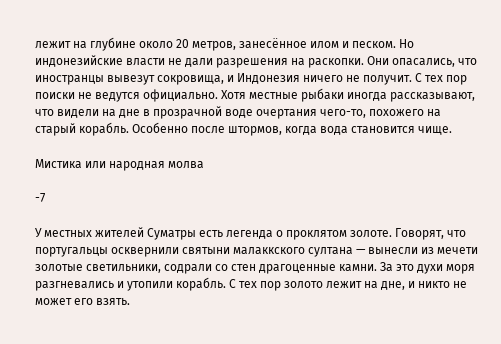лежит на глубине около 20 метров, занесённое илом и песком. Но индонезийские власти не дали разрешения на раскопки. Они опасались, что иностранцы вывезут сокровища, и Индонезия ничего не получит. С тех пор поиски не ведутся официально. Хотя местные рыбаки иногда рассказывают, что видели на дне в прозрачной воде очертания чего-то, похожего на старый корабль. Особенно после штормов, когда вода становится чище.

Мистика или народная молва

-7

У местных жителей Суматры есть легенда о проклятом золоте. Говорят, что португальцы осквернили святыни малаккского султана — вынесли из мечети золотые светильники, содрали со стен драгоценные камни. За это духи моря разгневались и утопили корабль. С тех пор золото лежит на дне, и никто не может его взять.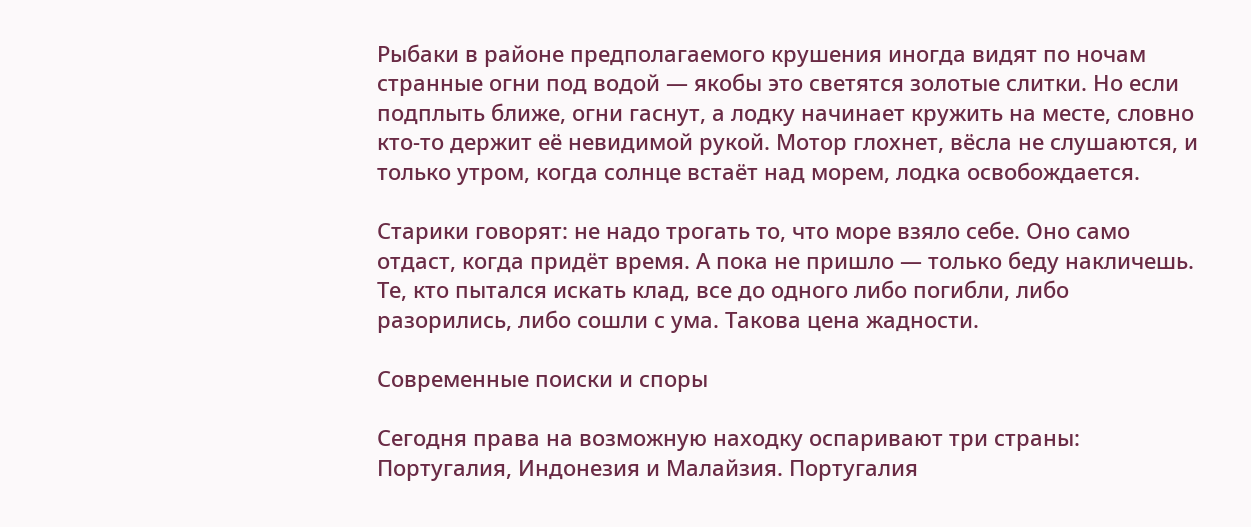Рыбаки в районе предполагаемого крушения иногда видят по ночам странные огни под водой — якобы это светятся золотые слитки. Но если подплыть ближе, огни гаснут, а лодку начинает кружить на месте, словно кто-то держит её невидимой рукой. Мотор глохнет, вёсла не слушаются, и только утром, когда солнце встаёт над морем, лодка освобождается.

Старики говорят: не надо трогать то, что море взяло себе. Оно само отдаст, когда придёт время. А пока не пришло — только беду накличешь. Те, кто пытался искать клад, все до одного либо погибли, либо разорились, либо сошли с ума. Такова цена жадности.

Современные поиски и споры

Сегодня права на возможную находку оспаривают три страны: Португалия, Индонезия и Малайзия. Португалия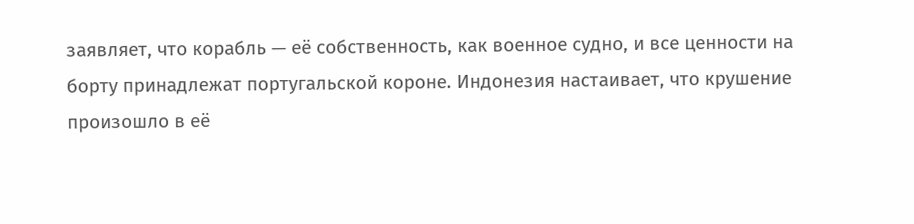заявляет, что корабль — её собственность, как военное судно, и все ценности на борту принадлежат португальской короне. Индонезия настаивает, что крушение произошло в её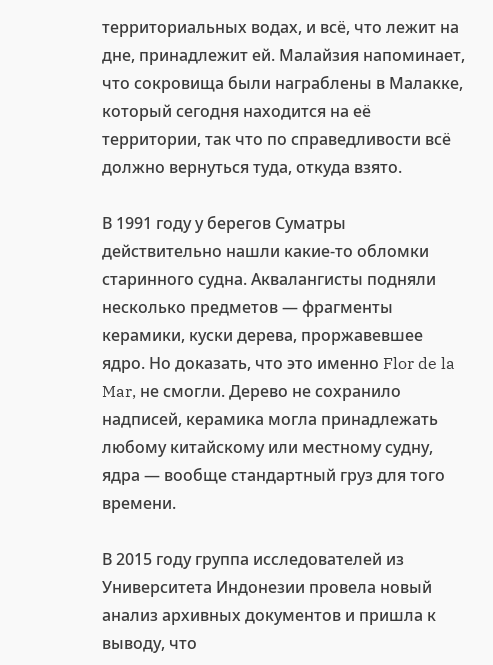территориальных водах, и всё, что лежит на дне, принадлежит ей. Малайзия напоминает, что сокровища были награблены в Малакке, который сегодня находится на её территории, так что по справедливости всё должно вернуться туда, откуда взято.

В 1991 году у берегов Суматры действительно нашли какие-то обломки старинного судна. Аквалангисты подняли несколько предметов — фрагменты керамики, куски дерева, проржавевшее ядро. Но доказать, что это именно Flor de la Mar, не смогли. Дерево не сохранило надписей, керамика могла принадлежать любому китайскому или местному судну, ядра — вообще стандартный груз для того времени.

В 2015 году группа исследователей из Университета Индонезии провела новый анализ архивных документов и пришла к выводу, что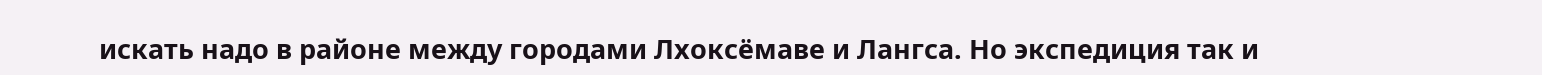искать надо в районе между городами Лхоксёмаве и Лангса. Но экспедиция так и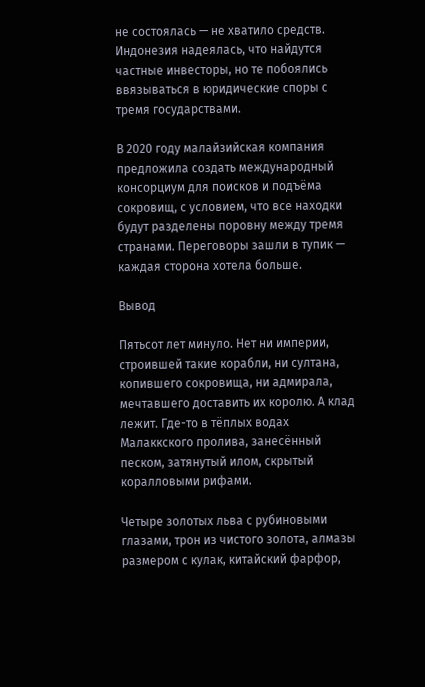не состоялась — не хватило средств. Индонезия надеялась, что найдутся частные инвесторы, но те побоялись ввязываться в юридические споры с тремя государствами.

В 2020 году малайзийская компания предложила создать международный консорциум для поисков и подъёма сокровищ, с условием, что все находки будут разделены поровну между тремя странами. Переговоры зашли в тупик — каждая сторона хотела больше.

Вывод

Пятьсот лет минуло. Нет ни империи, строившей такие корабли, ни султана, копившего сокровища, ни адмирала, мечтавшего доставить их королю. А клад лежит. Где-то в тёплых водах Малаккского пролива, занесённый песком, затянутый илом, скрытый коралловыми рифами.

Четыре золотых льва с рубиновыми глазами, трон из чистого золота, алмазы размером с кулак, китайский фарфор,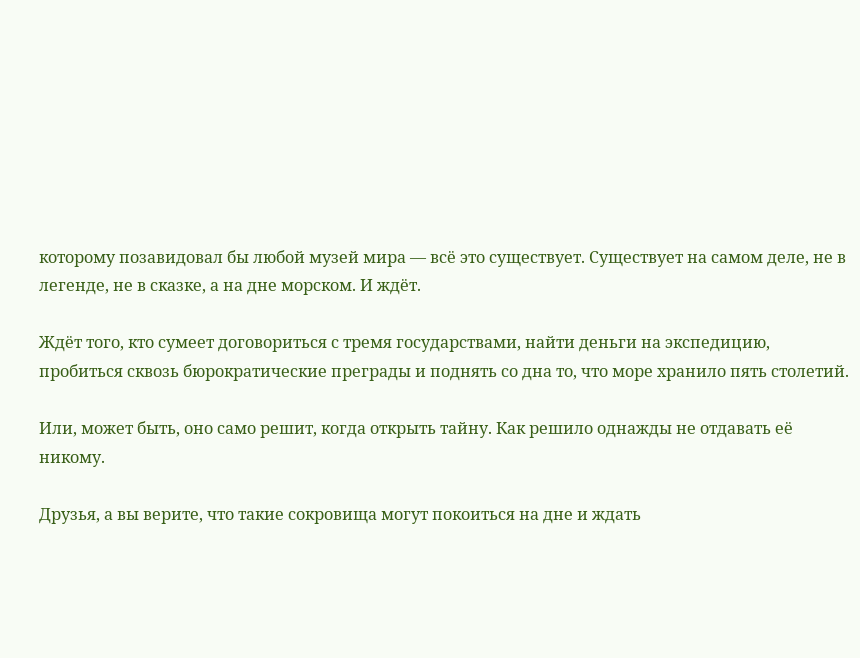которому позавидовал бы любой музей мира — всё это существует. Существует на самом деле, не в легенде, не в сказке, а на дне морском. И ждёт.

Ждёт того, кто сумеет договориться с тремя государствами, найти деньги на экспедицию, пробиться сквозь бюрократические преграды и поднять со дна то, что море хранило пять столетий.

Или, может быть, оно само решит, когда открыть тайну. Как решило однажды не отдавать её никому.

Друзья, а вы верите, что такие сокровища могут покоиться на дне и ждать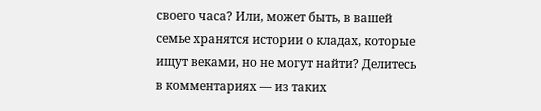своего часа? Или, может быть, в вашей семье хранятся истории о кладах, которые ищут веками, но не могут найти? Делитесь в комментариях — из таких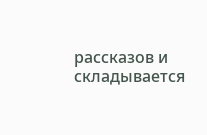рассказов и складывается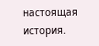настоящая история.